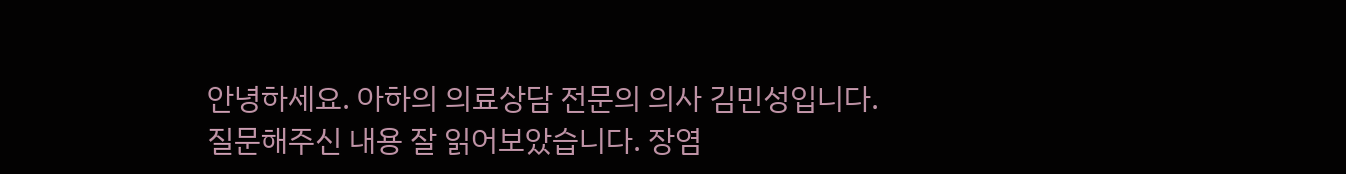안녕하세요. 아하의 의료상담 전문의 의사 김민성입니다. 질문해주신 내용 잘 읽어보았습니다. 장염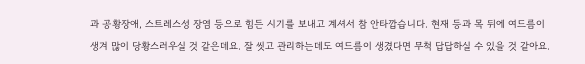과 공황장애, 스트레스성 장염 등으로 힘든 시기를 보내고 계셔서 참 안타깝습니다. 현재 등과 목 뒤에 여드름이 생겨 많이 당황스러우실 것 같은데요. 잘 씻고 관리하는데도 여드름이 생겼다면 무척 답답하실 수 있을 것 같아요.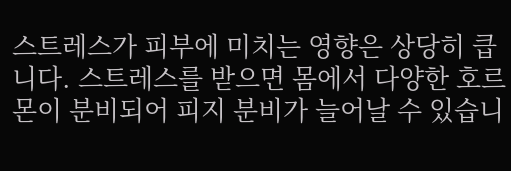스트레스가 피부에 미치는 영향은 상당히 큽니다. 스트레스를 받으면 몸에서 다양한 호르몬이 분비되어 피지 분비가 늘어날 수 있습니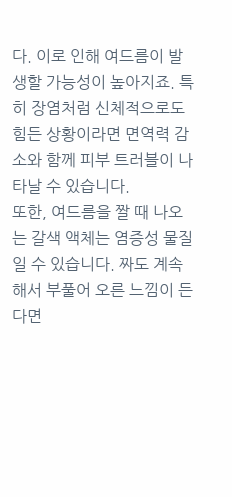다. 이로 인해 여드름이 발생할 가능성이 높아지죠. 특히 장염처럼 신체적으로도 힘든 상황이라면 면역력 감소와 함께 피부 트러블이 나타날 수 있습니다.
또한, 여드름을 짤 때 나오는 갈색 액체는 염증성 물질일 수 있습니다. 짜도 계속해서 부풀어 오른 느낌이 든다면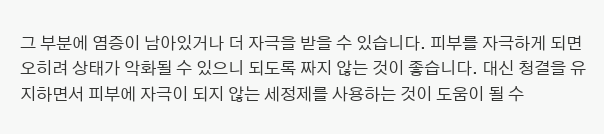그 부분에 염증이 남아있거나 더 자극을 받을 수 있습니다. 피부를 자극하게 되면 오히려 상태가 악화될 수 있으니 되도록 짜지 않는 것이 좋습니다. 대신 청결을 유지하면서 피부에 자극이 되지 않는 세정제를 사용하는 것이 도움이 될 수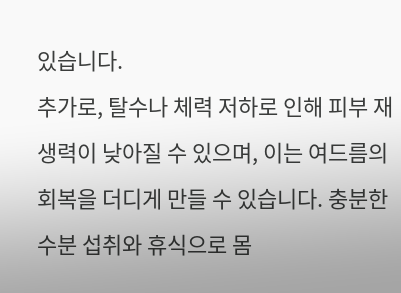있습니다.
추가로, 탈수나 체력 저하로 인해 피부 재생력이 낮아질 수 있으며, 이는 여드름의 회복을 더디게 만들 수 있습니다. 충분한 수분 섭취와 휴식으로 몸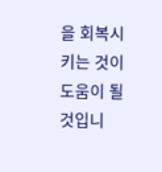을 회복시키는 것이 도움이 될 것입니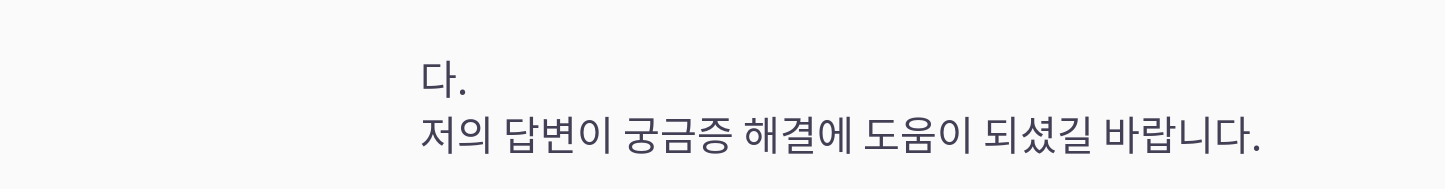다.
저의 답변이 궁금증 해결에 도움이 되셨길 바랍니다.